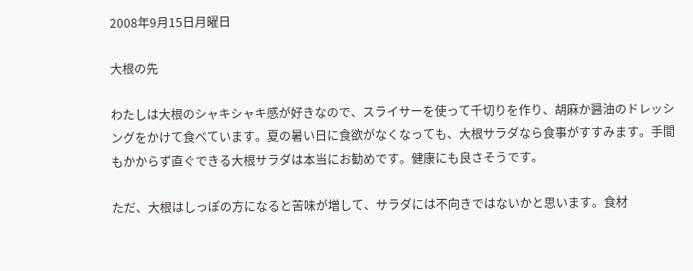2008年9月15日月曜日

大根の先

わたしは大根のシャキシャキ感が好きなので、スライサーを使って千切りを作り、胡麻か醤油のドレッシングをかけて食べています。夏の暑い日に食欲がなくなっても、大根サラダなら食事がすすみます。手間もかからず直ぐできる大根サラダは本当にお勧めです。健康にも良さそうです。

ただ、大根はしっぽの方になると苦味が増して、サラダには不向きではないかと思います。食材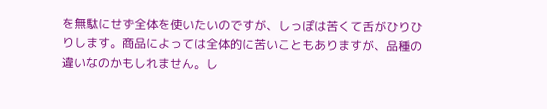を無駄にせず全体を使いたいのですが、しっぽは苦くて舌がひりひりします。商品によっては全体的に苦いこともありますが、品種の違いなのかもしれません。し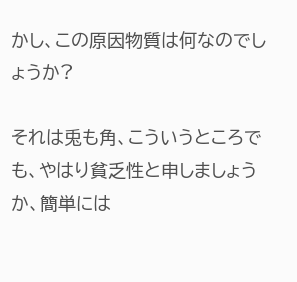かし、この原因物質は何なのでしょうか?

それは兎も角、こういうところでも、やはり貧乏性と申しましょうか、簡単には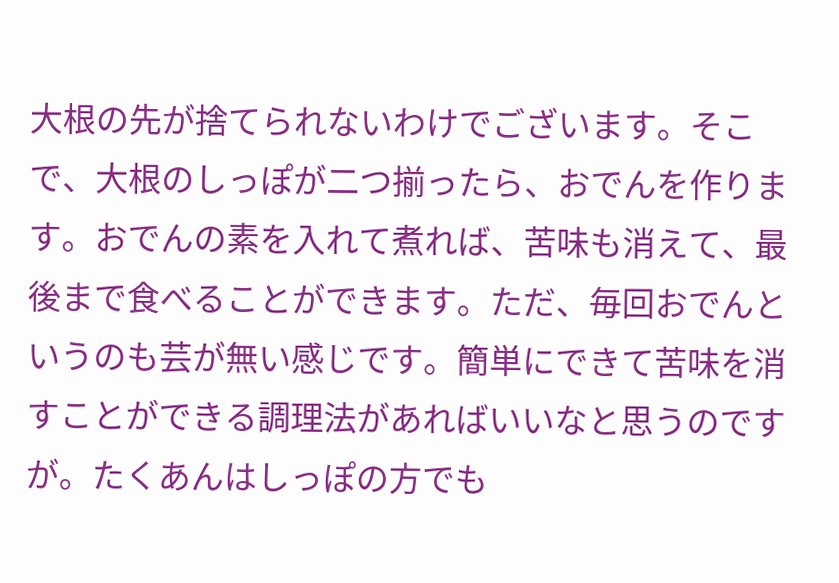大根の先が捨てられないわけでございます。そこで、大根のしっぽが二つ揃ったら、おでんを作ります。おでんの素を入れて煮れば、苦味も消えて、最後まで食べることができます。ただ、毎回おでんというのも芸が無い感じです。簡単にできて苦味を消すことができる調理法があればいいなと思うのですが。たくあんはしっぽの方でも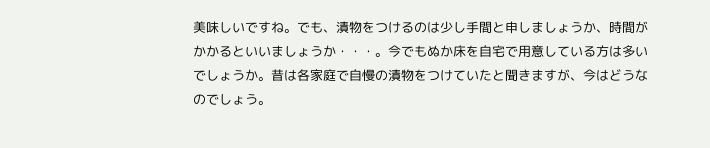美味しいですね。でも、漬物をつけるのは少し手間と申しましょうか、時間がかかるといいましょうか・・・。今でもぬか床を自宅で用意している方は多いでしょうか。昔は各家庭で自慢の漬物をつけていたと聞きますが、今はどうなのでしょう。